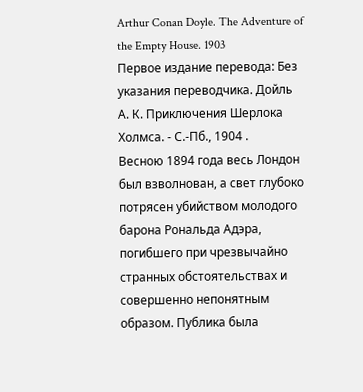Arthur Conan Doyle. The Adventure of the Empty House. 1903
Первое издание перевода: Без указания переводчика. Дойль А. К. Приключения Шерлока Холмса. - С.-Пб., 1904 .
Весною 1894 года весь Лондон был взволнован, а свет глубоко потрясен убийством молодого барона Рональда Адэра, погибшего при чрезвычайно странных обстоятельствах и совершенно непонятным образом. Публика была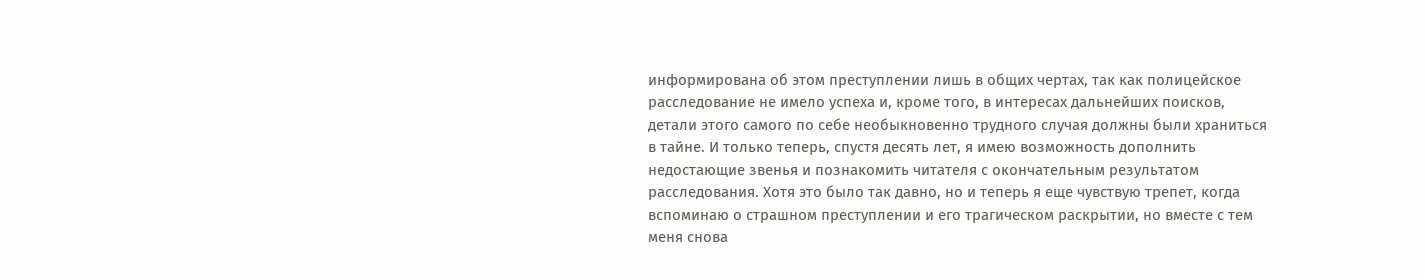информирована об этом преступлении лишь в общих чертах, так как полицейское расследование не имело успеха и, кроме того, в интересах дальнейших поисков, детали этого самого по себе необыкновенно трудного случая должны были храниться в тайне. И только теперь, спустя десять лет, я имею возможность дополнить недостающие звенья и познакомить читателя с окончательным результатом расследования. Хотя это было так давно, но и теперь я еще чувствую трепет, когда вспоминаю о страшном преступлении и его трагическом раскрытии, но вместе с тем меня снова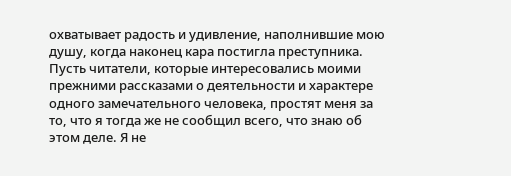охватывает радость и удивление, наполнившие мою душу, когда наконец кара постигла преступника. Пусть читатели, которые интересовались моими прежними рассказами о деятельности и характере одного замечательного человека, простят меня за то, что я тогда же не сообщил всего, что знаю об этом деле. Я не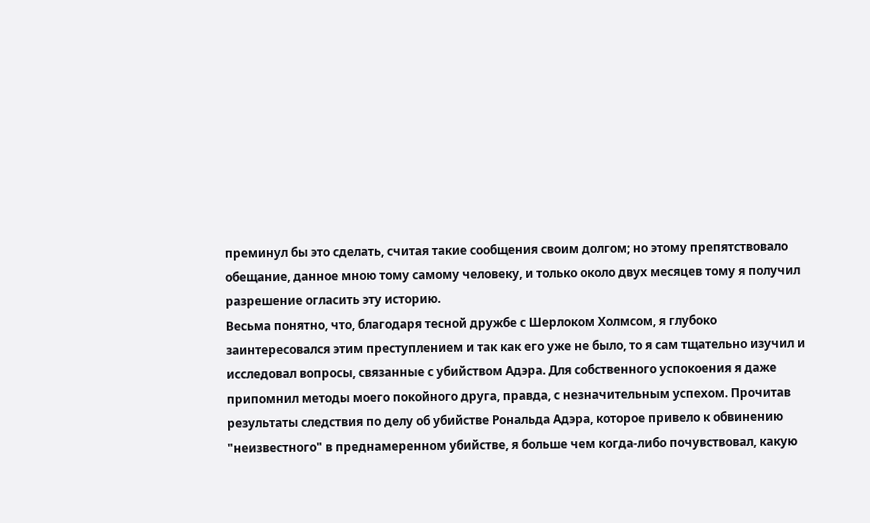преминул бы это сделать, считая такие сообщения своим долгом; но этому препятствовало обещание, данное мною тому самому человеку, и только около двух месяцев тому я получил разрешение огласить эту историю.
Весьма понятно, что, благодаря тесной дружбе с Шерлоком Холмсом, я глубоко заинтересовался этим преступлением и так как его уже не было, то я сам тщательно изучил и исследовал вопросы, связанные с убийством Адэра. Для собственного успокоения я даже припомнил методы моего покойного друга, правда, с незначительным успехом. Прочитав результаты следствия по делу об убийстве Рональда Адэра, которое привело к обвинению "неизвестного" в преднамеренном убийстве, я больше чем когда-либо почувствовал, какую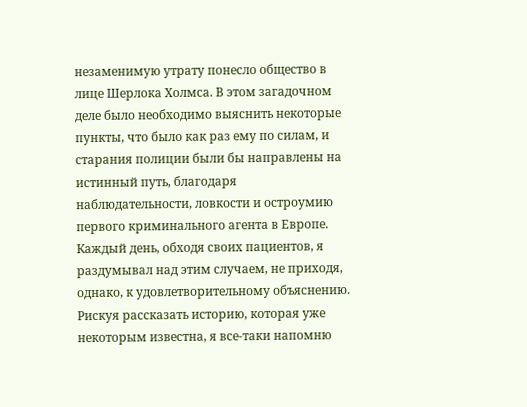незаменимую утрату понесло общество в лице Шерлока Холмса. В этом загадочном деле было необходимо выяснить некоторые пункты, что было как раз ему по силам, и старания полиции были бы направлены на истинный путь, благодаря наблюдательности, ловкости и остроумию первого криминального агента в Европе. Каждый день, обходя своих пациентов, я раздумывал над этим случаем, не приходя, однако, к удовлетворительному объяснению.
Рискуя рассказать историю, которая уже некоторым известна, я все-таки напомню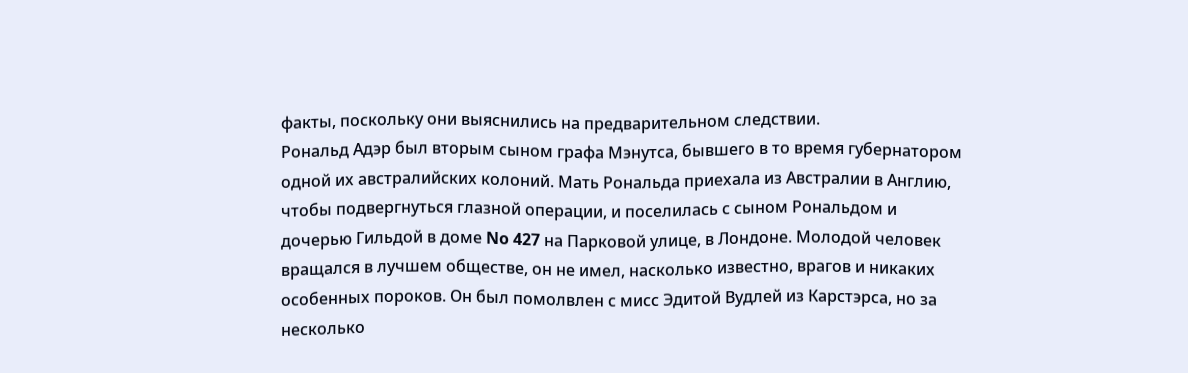факты, поскольку они выяснились на предварительном следствии.
Рональд Адэр был вторым сыном графа Мэнутса, бывшего в то время губернатором одной их австралийских колоний. Мать Рональда приехала из Австралии в Англию, чтобы подвергнуться глазной операции, и поселилась с сыном Рональдом и дочерью Гильдой в доме No 427 на Парковой улице, в Лондоне. Молодой человек вращался в лучшем обществе, он не имел, насколько известно, врагов и никаких особенных пороков. Он был помолвлен с мисс Эдитой Вудлей из Карстэрса, но за несколько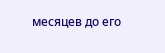месяцев до его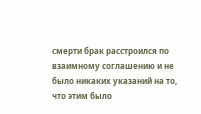смерти брак расстроился по взаимному соглашению и не было никаких указаний на то, что этим было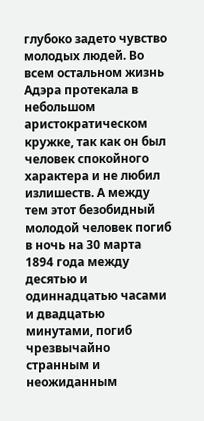глубоко задето чувство молодых людей. Во всем остальном жизнь Адэра протекала в небольшом аристократическом кружке, так как он был человек спокойного характера и не любил излишеств. А между тем этот безобидный молодой человек погиб в ночь на 30 марта 1894 года между десятью и одиннадцатью часами и двадцатью минутами, погиб чрезвычайно странным и неожиданным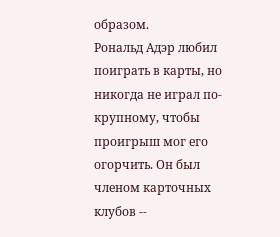образом.
Рональд Адэр любил поиграть в карты, но никогда не играл по-крупному, чтобы проигрыш мог его огорчить. Он был членом карточных клубов --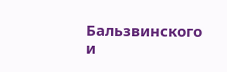Бальзвинского и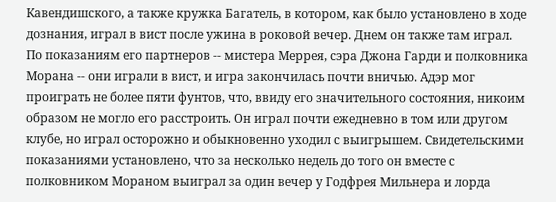Кавендишского, а также кружка Багатель, в котором, как было установлено в ходе дознания, играл в вист после ужина в роковой вечер. Днем он также там играл. По показаниям его партнеров -- мистера Меррея, сэра Джона Гарди и полковника Морана -- они играли в вист, и игра закончилась почти вничью. Адэр мог проиграть не более пяти фунтов, что, ввиду его значительного состояния, никоим образом не могло его расстроить. Он играл почти ежедневно в том или другом клубе, но играл осторожно и обыкновенно уходил с выигрышем. Свидетельскими показаниями установлено, что за несколько недель до того он вместе с полковником Мораном выиграл за один вечер у Годфрея Мильнера и лорда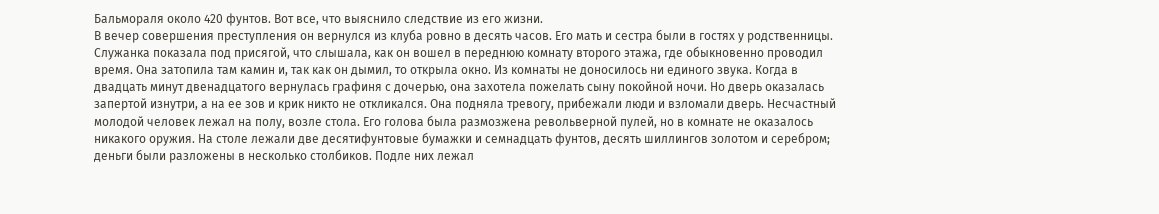Бальмораля около 420 фунтов. Вот все, что выяснило следствие из его жизни.
В вечер совершения преступления он вернулся из клуба ровно в десять часов. Его мать и сестра были в гостях у родственницы. Служанка показала под присягой, что слышала, как он вошел в переднюю комнату второго этажа, где обыкновенно проводил время. Она затопила там камин и, так как он дымил, то открыла окно. Из комнаты не доносилось ни единого звука. Когда в двадцать минут двенадцатого вернулась графиня с дочерью, она захотела пожелать сыну покойной ночи. Но дверь оказалась запертой изнутри, а на ее зов и крик никто не откликался. Она подняла тревогу, прибежали люди и взломали дверь. Несчастный молодой человек лежал на полу, возле стола. Его голова была размозжена револьверной пулей, но в комнате не оказалось никакого оружия. На столе лежали две десятифунтовые бумажки и семнадцать фунтов, десять шиллингов золотом и серебром; деньги были разложены в несколько столбиков. Подле них лежал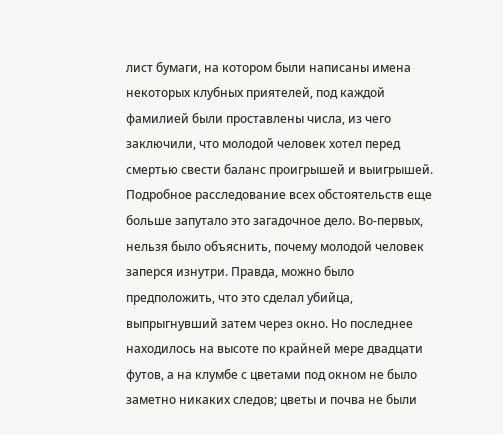лист бумаги, на котором были написаны имена некоторых клубных приятелей, под каждой фамилией были проставлены числа, из чего заключили, что молодой человек хотел перед смертью свести баланс проигрышей и выигрышей.
Подробное расследование всех обстоятельств еще больше запутало это загадочное дело. Во-первых, нельзя было объяснить, почему молодой человек заперся изнутри. Правда, можно было предположить, что это сделал убийца, выпрыгнувший затем через окно. Но последнее находилось на высоте по крайней мере двадцати футов, а на клумбе с цветами под окном не было заметно никаких следов; цветы и почва не были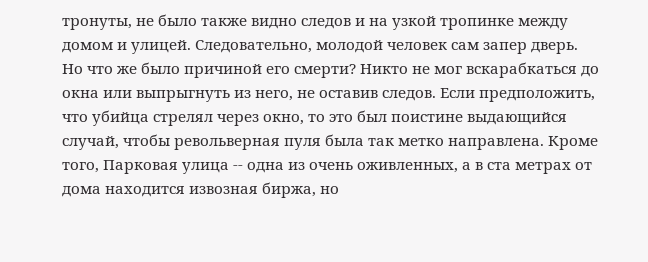тронуты, не было также видно следов и на узкой тропинке между домом и улицей. Следовательно, молодой человек сам запер дверь. Но что же было причиной его смерти? Никто не мог вскарабкаться до окна или выпрыгнуть из него, не оставив следов. Если предположить, что убийца стрелял через окно, то это был поистине выдающийся случай, чтобы револьверная пуля была так метко направлена. Кроме того, Парковая улица -- одна из очень оживленных, а в ста метрах от дома находится извозная биржа, но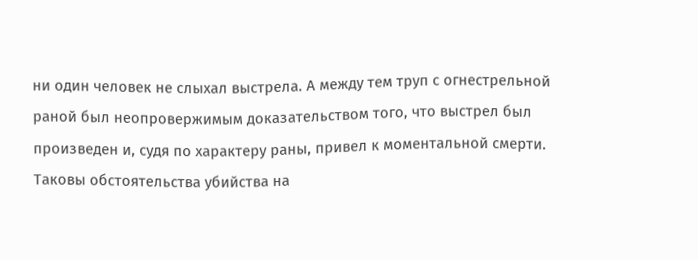ни один человек не слыхал выстрела. А между тем труп с огнестрельной раной был неопровержимым доказательством того, что выстрел был произведен и, судя по характеру раны, привел к моментальной смерти.
Таковы обстоятельства убийства на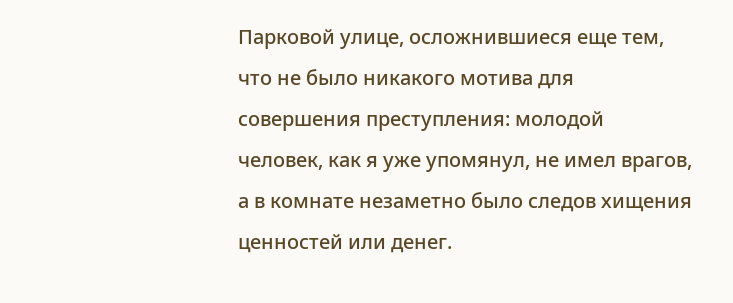Парковой улице, осложнившиеся еще тем, что не было никакого мотива для совершения преступления: молодой человек, как я уже упомянул, не имел врагов, а в комнате незаметно было следов хищения ценностей или денег.